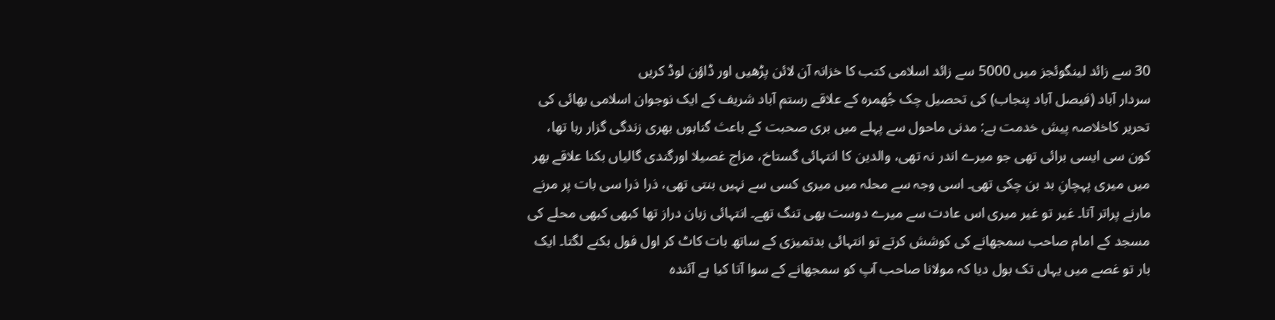30 سے زائد لینگوئجز میں 5000 سے زائد اسلامی کتب کا خزانہ آن لائن پڑھیں اور ڈاؤن لوڈ کریں
سردار آباد (فیصل آباد پنجاب) کی تحصیل چک جُھمرہ کے علاقے رستم آباد شریف کے ایک نوجوان اسلامی بھائی کی تحریر کاخلاصہ پیش خدمت ہے: مدنی ماحول سے پہلے میں بری صحبت کے باعث گناہوں بھری زندگی گزار رہا تھا، کون سی ایسی برائی تھی جو میرے اندر نہ تھی، والدین کا انتہائی گستاخ، مزاج غصیلا اورگندی گالیاں بکنا علاقے بھر میں میری پہچانِ بد بن چکی تھی۔ اسی وجہ سے محلہ میں میری کسی سے نہیں بنتی تھی، ذرا ذرا سی بات پر مرنے مارنے پراتر آتا۔ غیر تو غیر میری اس عادت سے میرے دوست بھی تنگ تھے۔ انتہائی زبان دراز تھا کبھی کبھی محلے کی مسجد کے امام صاحب سمجھانے کی کوشش کرتے تو انتہائی بدتمیزی کے ساتھ بات کاٹ کر اول فول بکنے لگتا۔ ایک بار تو غصے میں یہاں تک بول دیا کہ مولانا صاحب آپ کو سمجھانے کے سوا آتا کیا ہے آئندہ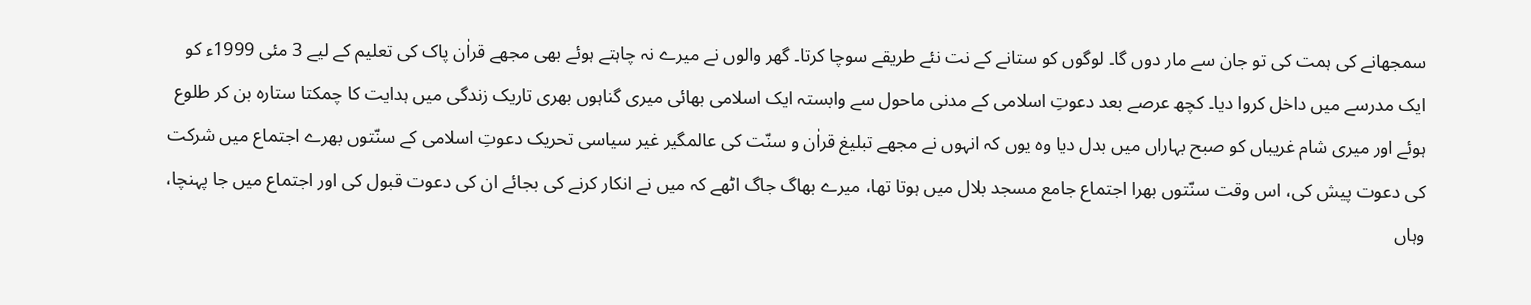سمجھانے کی ہمت کی تو جان سے مار دوں گا۔ لوگوں کو ستانے کے نت نئے طریقے سوچا کرتا۔ گھر والوں نے میرے نہ چاہتے ہوئے بھی مجھے قراٰن پاک کی تعلیم کے لیے 3 مئی 1999ء کو ایک مدرسے میں داخل کروا دیا۔ کچھ عرصے بعد دعوتِ اسلامی کے مدنی ماحول سے وابستہ ایک اسلامی بھائی میری گناہوں بھری تاریک زندگی میں ہدایت کا چمکتا ستارہ بن کر طلوع ہوئے اور میری شام غریباں کو صبح بہاراں میں بدل دیا وہ یوں کہ انہوں نے مجھے تبلیغ قراٰن و سنّت کی عالمگیر غیر سیاسی تحریک دعوتِ اسلامی کے سنّتوں بھرے اجتماع میں شرکت کی دعوت پیش کی، اس وقت سنّتوں بھرا اجتماع جامع مسجد بلال میں ہوتا تھا، میرے بھاگ جاگ اٹھے کہ میں نے انکار کرنے کی بجائے ان کی دعوت قبول کی اور اجتماع میں جا پہنچا، وہاں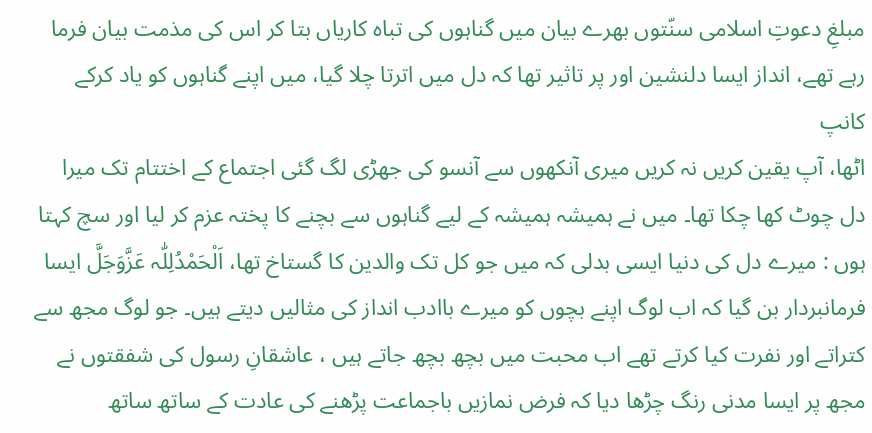مبلغِ دعوتِ اسلامی سنّتوں بھرے بیان میں گناہوں کی تباہ کاریاں بتا کر اس کی مذمت بیان فرما رہے تھے، انداز ایسا دلنشین اور پر تاثیر تھا کہ دل میں اترتا چلا گیا، میں اپنے گناہوں کو یاد کرکے کانپ
اٹھا، آپ یقین کریں نہ کریں میری آنکھوں سے آنسو کی جھڑی لگ گئی اجتماع کے اختتام تک میرا دل چوٹ کھا چکا تھا۔ میں نے ہمیشہ ہمیشہ کے لیے گناہوں سے بچنے کا پختہ عزم کر لیا اور سچ کہتا ہوں : میرے دل کی دنیا ایسی بدلی کہ میں جو کل تک والدین کا گستاخ تھا، اَلْحَمْدُلِلّٰہ عَزَّوَجَلَّ ایسا فرمانبردار بن گیا کہ اب لوگ اپنے بچوں کو میرے باادب انداز کی مثالیں دیتے ہیں۔ جو لوگ مجھ سے کتراتے اور نفرت کیا کرتے تھے اب محبت میں بچھ بچھ جاتے ہیں ، عاشقانِ رسول کی شفقتوں نے مجھ پر ایسا مدنی رنگ چڑھا دیا کہ فرض نمازیں باجماعت پڑھنے کی عادت کے ساتھ ساتھ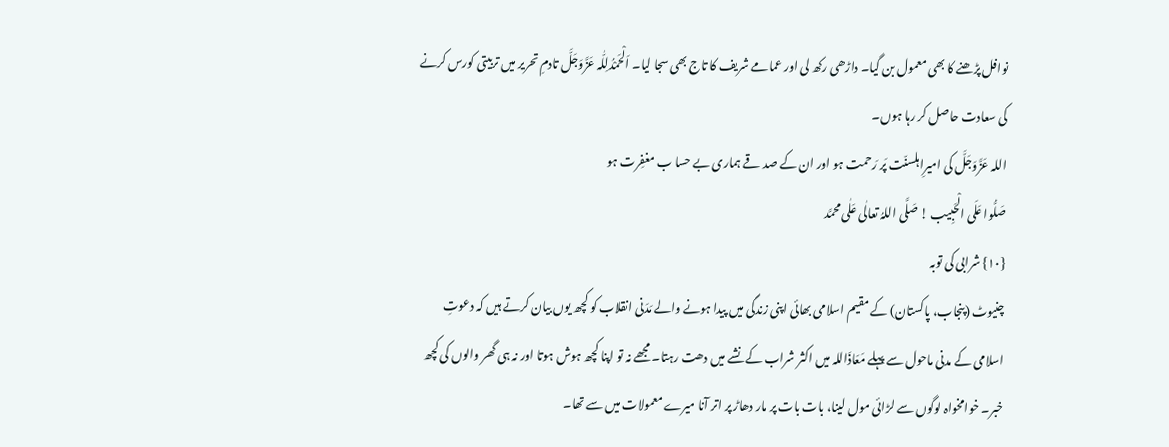نوافل پڑھنے کا بھی معمول بن گیا۔ داڑھی رکھ لی اور عمامے شریف کا تاج بھی سجا لیا۔ اَلْحَمْدُلِلّٰہ عَزَّوَجَلَّ تادمِ تحریر میں تربیتی کورس کرنے کی سعادت حاصل کر رہا ہوں۔
اللہ عَزَّوَجَلَّ کی امیرِاہلسنّت پَر رَحمت ہو اور ان کے صد قے ہماری بے حسا ب مغفِرت ہو
صَلُّوا عَلَی الْحَبِیب ! صَلَّی اللہُ تعالٰی عَلٰی محمَّد
{۱۰} شرابی کی توبہ
چنیوٹ (پنجاب، پاکستان) کے مقیم اسلامی بھائی اپنی زندگی میں پیدا ہونے والے مَدَنی انقلاب کو کچھ یوں بیان کرتے ہیں کہ دعوتِ اسلامی کے مدنی ماحول سے پہلے مَعَاذَاللہ میں اکثر شراب کے نشے میں دھت رہتا۔ مجھے نہ تو اپنا کچھ ہوش ہوتا اور نہ ہی گھر والوں کی کچھ خبر۔ خوامخواہ لوگوں سے لڑائی مول لینا، بات بات پر مار دھاڑ پر اتر آنا میرے معمولات میں سے تھا۔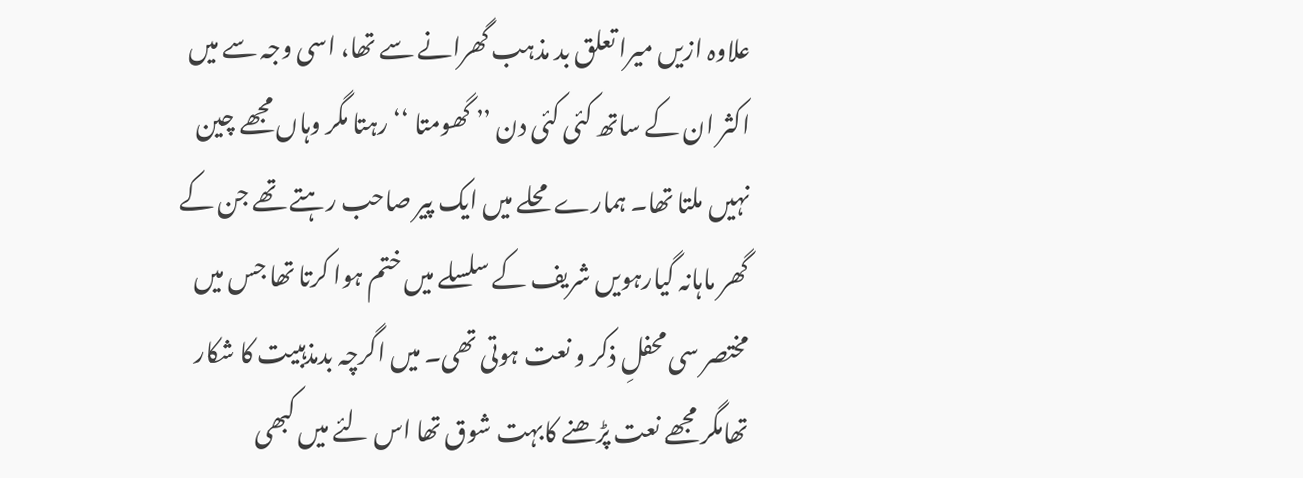علاوہ ازیں میرا تعلق بد مذہب گھرانے سے تھا، اسی وجہ سے میں اکثر ان کے ساتھ کئی کئی دن ’’ گھومتا ‘‘ رہتا مگر وہاں مجھے چین نہیں ملتا تھا۔ ہمارے محلے میں ایک پیر صاحب رہتے تھے جن کے گھر ماہانہ گیارہویں شریف کے سلسلے میں ختم ہوا کرتا تھا جس میں مختصر سی محفلِ ذکر و نعت ہوتی تھی۔ میں اگرچہ بدمذہبیت کا شکار تھامگر مجھے نعت پڑھنے کابہت شوق تھا اس لئے میں کبھی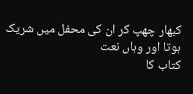کبھار چھپ کر ان کی محفل میں شریک ہوتا اور وہاں نعت
کتاب کا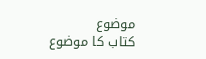موضوع
کتاب کا موضوع